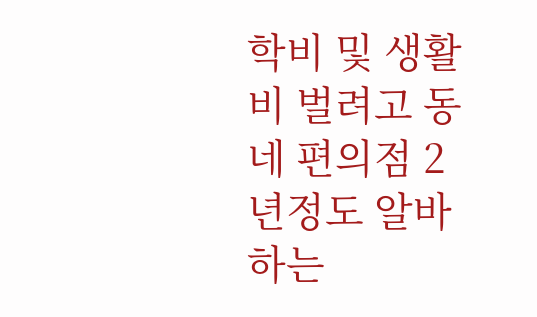학비 및 생활비 벌려고 동네 편의점 2년정도 알바하는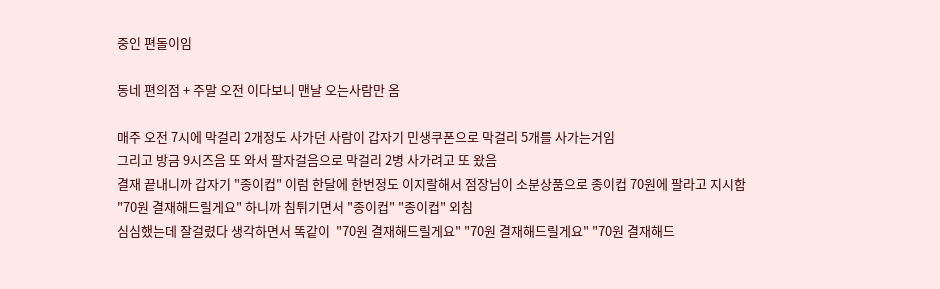중인 편돌이임

동네 편의점 + 주말 오전 이다보니 맨날 오는사람만 옴

매주 오전 7시에 막걸리 2개정도 사가던 사람이 갑자기 민생쿠폰으로 막걸리 5개를 사가는거임
그리고 방금 9시즈음 또 와서 팔자걸음으로 막걸리 2병 사가려고 또 왔음
결재 끝내니까 갑자기 "종이컵" 이럼 한달에 한번정도 이지랄해서 점장님이 소분상품으로 종이컵 70원에 팔라고 지시함
"70원 결재해드릴게요" 하니까 침튀기면서 "종이컵" "종이컵" 외침
심심했는데 잘걸렸다 생각하면서 똑같이  "70원 결재해드릴게요" "70원 결재해드릴게요" "70원 결재해드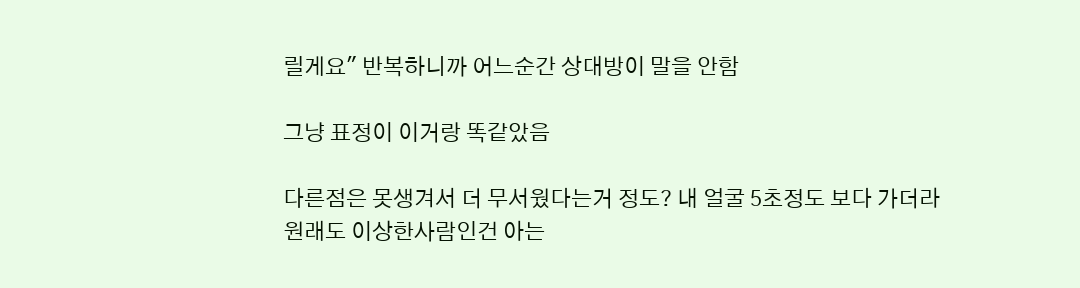릴게요" 반복하니까 어느순간 상대방이 말을 안함

그냥 표정이 이거랑 똑같았음

다른점은 못생겨서 더 무서웠다는거 정도? 내 얼굴 5초정도 보다 가더라
원래도 이상한사람인건 아는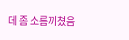데 좀 소름끼쳤음